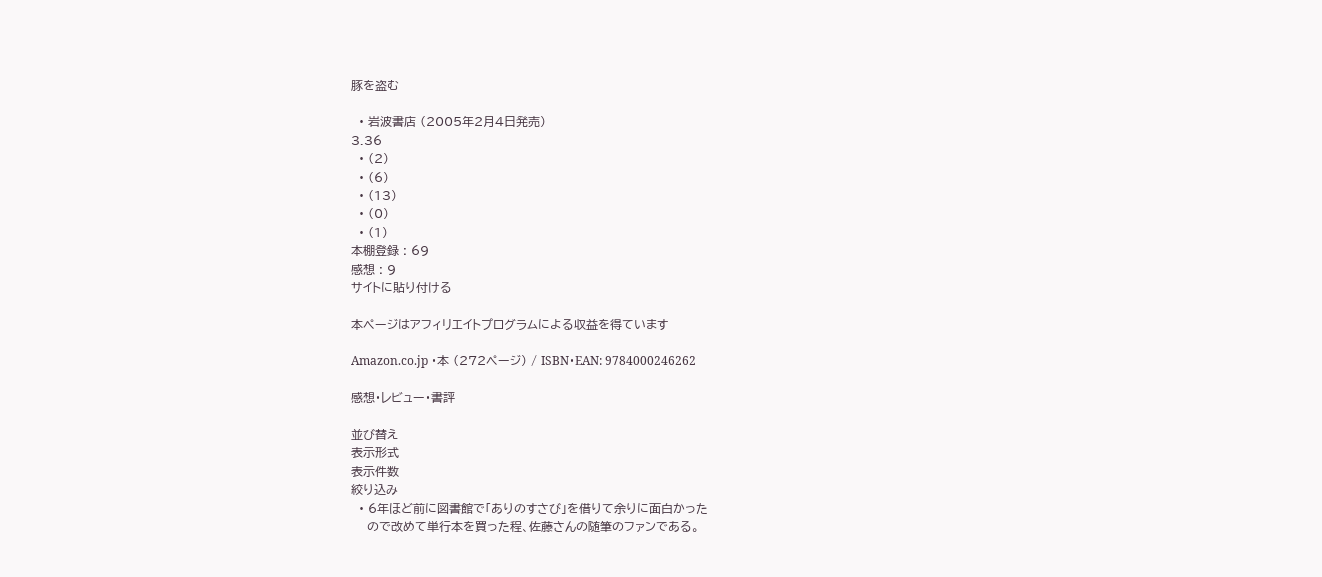豚を盗む

  • 岩波書店 (2005年2月4日発売)
3.36
  • (2)
  • (6)
  • (13)
  • (0)
  • (1)
本棚登録 : 69
感想 : 9
サイトに貼り付ける

本ページはアフィリエイトプログラムによる収益を得ています

Amazon.co.jp ・本 (272ページ) / ISBN・EAN: 9784000246262

感想・レビュー・書評

並び替え
表示形式
表示件数
絞り込み
  • 6年ほど前に図書館で「ありのすさび」を借りて余りに面白かった
    ので改めて単行本を買った程、佐藤さんの随筆のファンである。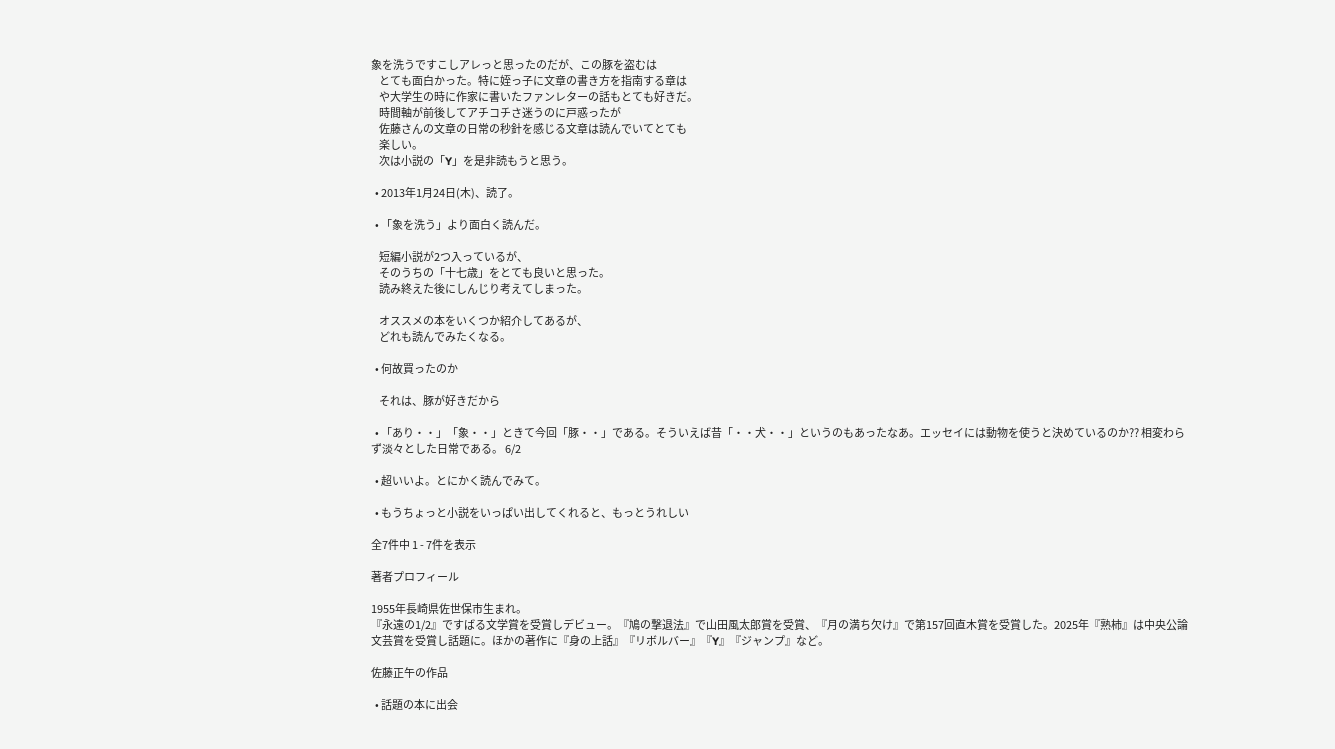象を洗うですこしアレっと思ったのだが、この豚を盗むは
    とても面白かった。特に姪っ子に文章の書き方を指南する章は
    や大学生の時に作家に書いたファンレターの話もとても好きだ。
    時間軸が前後してアチコチさ迷うのに戸惑ったが
    佐藤さんの文章の日常の秒針を感じる文章は読んでいてとても
    楽しい。
    次は小説の「Y」を是非読もうと思う。

  • 2013年1月24日(木)、読了。

  • 「象を洗う」より面白く読んだ。

    短編小説が2つ入っているが、
    そのうちの「十七歳」をとても良いと思った。
    読み終えた後にしんじり考えてしまった。

    オススメの本をいくつか紹介してあるが、
    どれも読んでみたくなる。

  • 何故買ったのか

    それは、豚が好きだから

  • 「あり・・」「象・・」ときて今回「豚・・」である。そういえば昔「・・犬・・」というのもあったなあ。エッセイには動物を使うと決めているのか?? 相変わらず淡々とした日常である。 6/2

  • 超いいよ。とにかく読んでみて。

  • もうちょっと小説をいっぱい出してくれると、もっとうれしい

全7件中 1 - 7件を表示

著者プロフィール

1955年長崎県佐世保市生まれ。
『永遠の1/2』ですばる文学賞を受賞しデビュー。『鳩の撃退法』で山田風太郎賞を受賞、『月の満ち欠け』で第157回直木賞を受賞した。2025年『熟柿』は中央公論文芸賞を受賞し話題に。ほかの著作に『身の上話』『リボルバー』『Y』『ジャンプ』など。

佐藤正午の作品

  • 話題の本に出会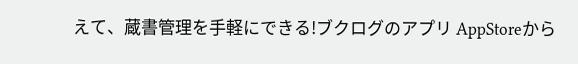えて、蔵書管理を手軽にできる!ブクログのアプリ AppStoreから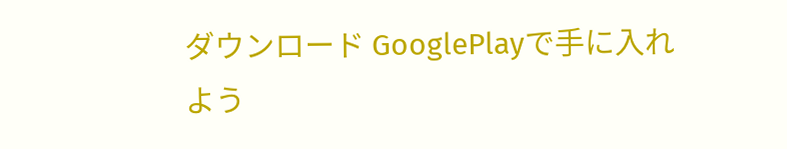ダウンロード GooglePlayで手に入れよう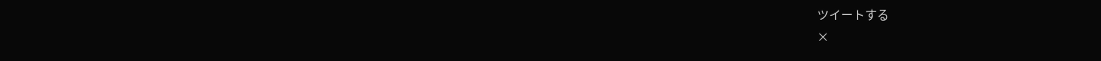ツイートする
×